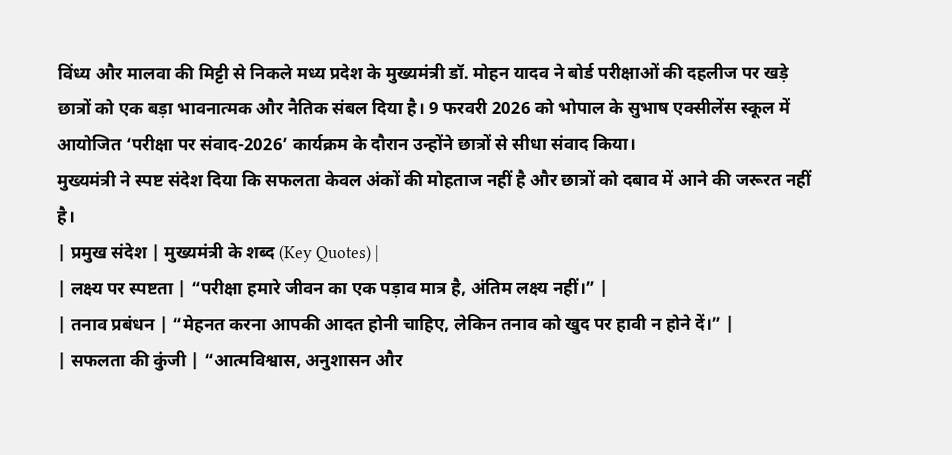विंध्य और मालवा की मिट्टी से निकले मध्य प्रदेश के मुख्यमंत्री डॉ. मोहन यादव ने बोर्ड परीक्षाओं की दहलीज पर खड़े छात्रों को एक बड़ा भावनात्मक और नैतिक संबल दिया है। 9 फरवरी 2026 को भोपाल के सुभाष एक्सीलेंस स्कूल में आयोजित ‘परीक्षा पर संवाद-2026’ कार्यक्रम के दौरान उन्होंने छात्रों से सीधा संवाद किया।
मुख्यमंत्री ने स्पष्ट संदेश दिया कि सफलता केवल अंकों की मोहताज नहीं है और छात्रों को दबाव में आने की जरूरत नहीं है।
| प्रमुख संदेश | मुख्यमंत्री के शब्द (Key Quotes) |
| लक्ष्य पर स्पष्टता | “परीक्षा हमारे जीवन का एक पड़ाव मात्र है, अंतिम लक्ष्य नहीं।” |
| तनाव प्रबंधन | “मेहनत करना आपकी आदत होनी चाहिए, लेकिन तनाव को खुद पर हावी न होने दें।” |
| सफलता की कुंजी | “आत्मविश्वास, अनुशासन और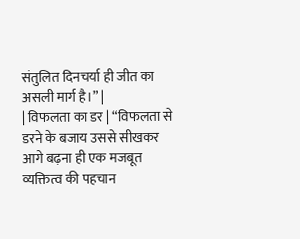संतुलित दिनचर्या ही जीत का असली मार्ग है।” |
| विफलता का डर | “विफलता से डरने के बजाय उससे सीखकर आगे बढ़ना ही एक मजबूत व्यक्तित्व की पहचान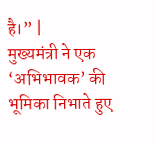है।” |
मुख्यमंत्री ने एक ‘अभिभावक’ की भूमिका निभाते हुए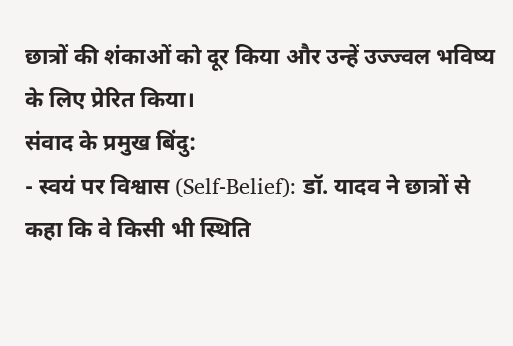छात्रों की शंकाओं को दूर किया और उन्हें उज्ज्वल भविष्य के लिए प्रेरित किया।
संवाद के प्रमुख बिंदु:
- स्वयं पर विश्वास (Self-Belief): डॉ. यादव ने छात्रों से कहा कि वे किसी भी स्थिति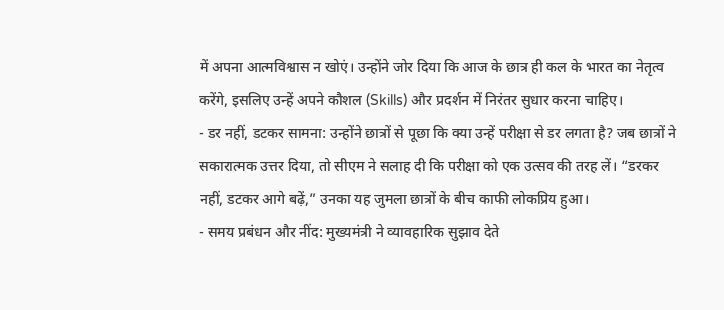में अपना आत्मविश्वास न खोएं। उन्होंने जोर दिया कि आज के छात्र ही कल के भारत का नेतृत्व करेंगे, इसलिए उन्हें अपने कौशल (Skills) और प्रदर्शन में निरंतर सुधार करना चाहिए।
- डर नहीं, डटकर सामना: उन्होंने छात्रों से पूछा कि क्या उन्हें परीक्षा से डर लगता है? जब छात्रों ने सकारात्मक उत्तर दिया, तो सीएम ने सलाह दी कि परीक्षा को एक उत्सव की तरह लें। “डरकर नहीं, डटकर आगे बढ़ें,” उनका यह जुमला छात्रों के बीच काफी लोकप्रिय हुआ।
- समय प्रबंधन और नींद: मुख्यमंत्री ने व्यावहारिक सुझाव देते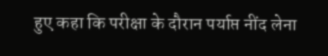हुए कहा कि परीक्षा के दौरान पर्याप्त नींद लेना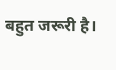बहुत जरूरी है।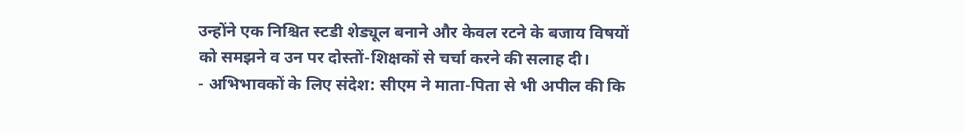उन्होंने एक निश्चित स्टडी शेड्यूल बनाने और केवल रटने के बजाय विषयों को समझने व उन पर दोस्तों-शिक्षकों से चर्चा करने की सलाह दी।
- अभिभावकों के लिए संदेश: सीएम ने माता-पिता से भी अपील की कि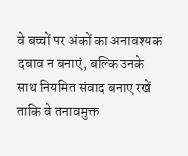वे बच्चों पर अंकों का अनावश्यक दबाव न बनाएं, बल्कि उनके साथ नियमित संवाद बनाए रखें ताकि वे तनावमुक्त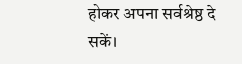होकर अपना सर्वश्रेष्ठ दे सकें।